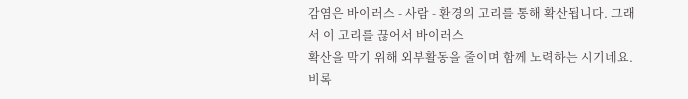감염은 바이러스 - 사람 - 환경의 고리를 통해 확산됩니다. 그래서 이 고리를 끊어서 바이러스
확산을 막기 위해 외부활동을 줄이며 함께 노력하는 시기네요.
비록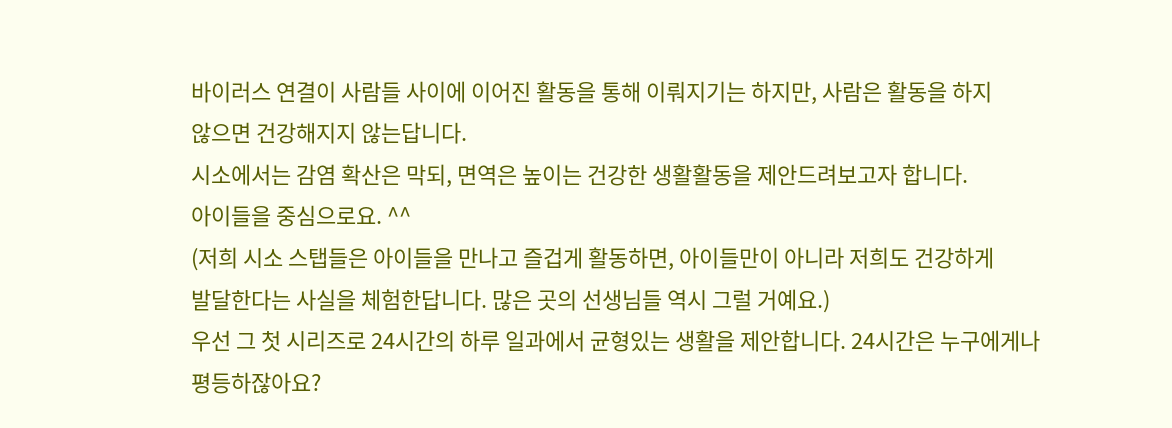바이러스 연결이 사람들 사이에 이어진 활동을 통해 이뤄지기는 하지만, 사람은 활동을 하지
않으면 건강해지지 않는답니다.
시소에서는 감염 확산은 막되, 면역은 높이는 건강한 생활활동을 제안드려보고자 합니다.
아이들을 중심으로요. ^^
(저희 시소 스탭들은 아이들을 만나고 즐겁게 활동하면, 아이들만이 아니라 저희도 건강하게
발달한다는 사실을 체험한답니다. 많은 곳의 선생님들 역시 그럴 거예요.)
우선 그 첫 시리즈로 24시간의 하루 일과에서 균형있는 생활을 제안합니다. 24시간은 누구에게나
평등하잖아요?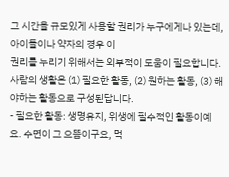그 시간을 규모있게 사용할 권리가 누구에게나 있는데, 아이들이나 약자의 경우 이
권리를 누리기 위해서는 외부적이 도움이 필요합니다.
사람의 생활은 (1) 필요한 활동, (2) 원하는 활동, (3) 해야하는 활동으로 구성된답니다.
- 필요한 활동: 생명유지, 위생에 필수적인 활동이예요. 수면이 그 으뜸이구요, 먹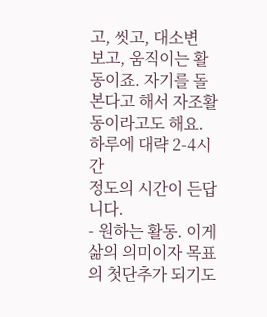고, 씻고, 대소변
보고, 움직이는 활동이죠. 자기를 돌본다고 해서 자조활동이라고도 해요. 하루에 대략 2-4시간
정도의 시간이 든답니다.
- 원하는 활동. 이게 삶의 의미이자 목표의 첫단추가 되기도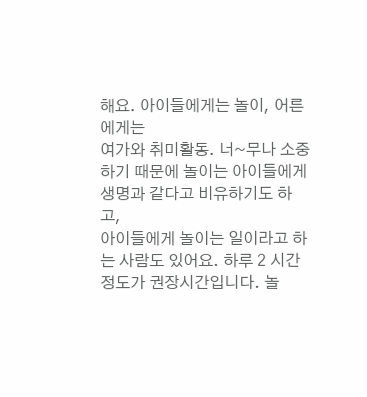해요. 아이들에게는 놀이, 어른에게는
여가와 취미활동. 너~무나 소중하기 때문에 놀이는 아이들에게 생명과 같다고 비유하기도 하고,
아이들에게 놀이는 일이라고 하는 사람도 있어요. 하루 2 시간 정도가 권장시간입니다. 놀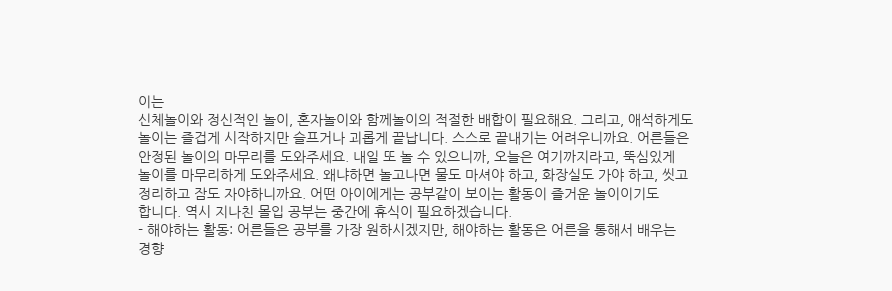이는
신체놀이와 정신적인 놀이, 혼자놀이와 함께놀이의 적절한 배합이 필요해요. 그리고, 애석하게도
놀이는 즐겁게 시작하지만 슬프거나 괴롭게 끝납니다. 스스로 끝내기는 어려우니까요. 어른들은
안정된 놀이의 마무리를 도와주세요. 내일 또 놀 수 있으니까, 오늘은 여기까지라고, 뚝심있게
놀이를 마무리하게 도와주세요. 왜냐하면 놀고나면 물도 마셔야 하고, 화장실도 가야 하고, 씻고
정리하고 잠도 자야하니까요. 어떤 아이에게는 공부같이 보이는 활동이 즐거운 놀이이기도
합니다. 역시 지나친 몰입 공부는 중간에 휴식이 필요하겠습니다.
- 해야하는 활동: 어른들은 공부를 가장 원하시겠지만, 해야하는 활동은 어른을 통해서 배우는
경향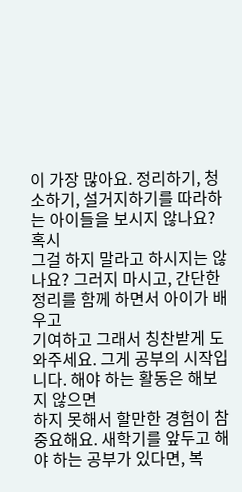이 가장 많아요. 정리하기, 청소하기, 설거지하기를 따라하는 아이들을 보시지 않나요? 혹시
그걸 하지 말라고 하시지는 않나요? 그러지 마시고, 간단한 정리를 함께 하면서 아이가 배우고
기여하고 그래서 칭찬받게 도와주세요. 그게 공부의 시작입니다. 해야 하는 활동은 해보지 않으면
하지 못해서 할만한 경험이 참 중요해요. 새학기를 앞두고 해야 하는 공부가 있다면, 복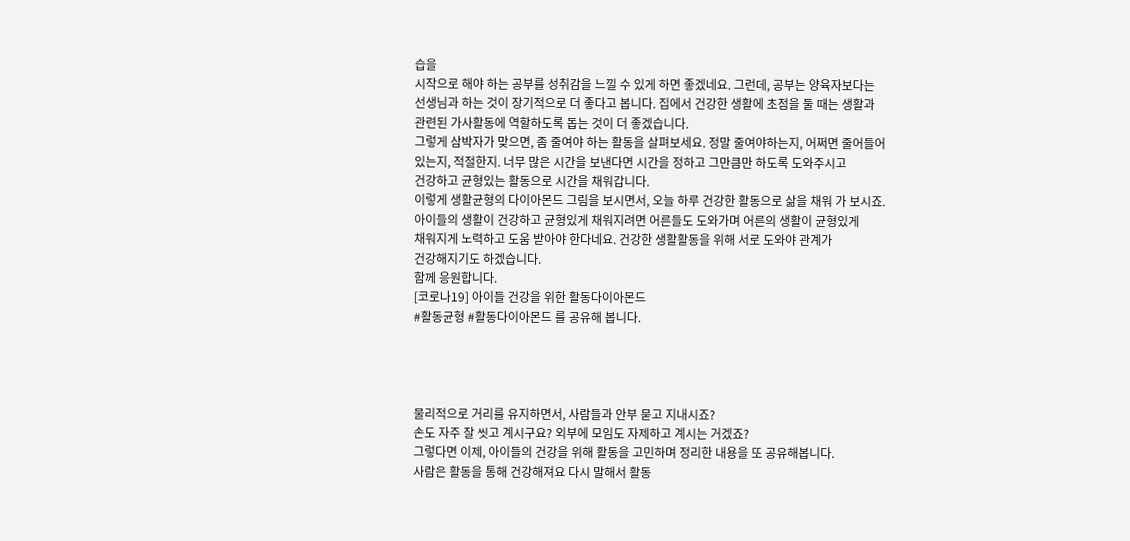습을
시작으로 해야 하는 공부를 성취감을 느낄 수 있게 하면 좋겠네요. 그런데, 공부는 양육자보다는
선생님과 하는 것이 장기적으로 더 좋다고 봅니다. 집에서 건강한 생활에 초점을 둘 때는 생활과
관련된 가사활동에 역할하도록 돕는 것이 더 좋겠습니다.
그렇게 삼박자가 맞으면, 좀 줄여야 하는 활동을 살펴보세요. 정말 줄여야하는지, 어쩌면 줄어들어
있는지, 적절한지. 너무 많은 시간을 보낸다면 시간을 정하고 그만큼만 하도록 도와주시고
건강하고 균형있는 활동으로 시간을 채워갑니다.
이렇게 생활균형의 다이아몬드 그림을 보시면서, 오늘 하루 건강한 활동으로 삶을 채워 가 보시죠.
아이들의 생활이 건강하고 균형있게 채워지려면 어른들도 도와가며 어른의 생활이 균형있게
채워지게 노력하고 도움 받아야 한다네요. 건강한 생활활동을 위해 서로 도와야 관계가
건강해지기도 하겠습니다.
함께 응원합니다.
[코로나19] 아이들 건강을 위한 활동다이아몬드
#활동균형 #활동다이아몬드 를 공유해 봅니다.




물리적으로 거리를 유지하면서, 사람들과 안부 묻고 지내시죠?
손도 자주 잘 씻고 계시구요? 외부에 모임도 자제하고 계시는 거겠죠?
그렇다면 이제, 아이들의 건강을 위해 활동을 고민하며 정리한 내용을 또 공유해봅니다.
사람은 활동을 통해 건강해져요 다시 말해서 활동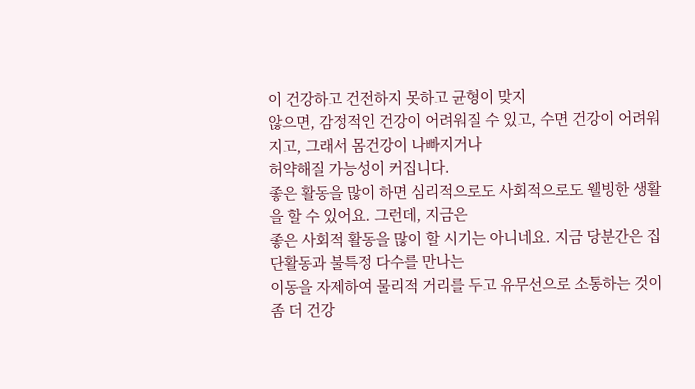이 건강하고 건전하지 못하고 균형이 맞지
않으면, 감정적인 건강이 어려워질 수 있고, 수면 건강이 어려워지고, 그래서 몸건강이 나빠지거나
허약해질 가능성이 커집니다.
좋은 활동을 많이 하면 심리적으로도 사회적으로도 웰빙한 생활을 할 수 있어요. 그런데, 지금은
좋은 사회적 활동을 많이 할 시기는 아니네요. 지금 당분간은 집단활동과 불특정 다수를 만나는
이동을 자제하여 물리적 거리를 두고 유무선으로 소통하는 것이 좀 더 건강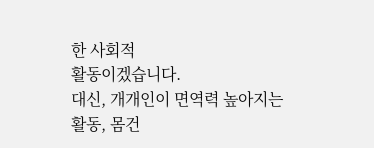한 사회적
활동이겠습니다.
대신, 개개인이 면역력 높아지는 활동, 몸건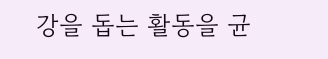강을 돕는 활동을 균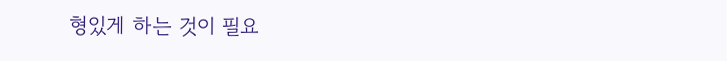형있게 하는 것이 필요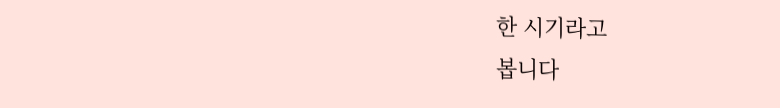한 시기라고
봅니다